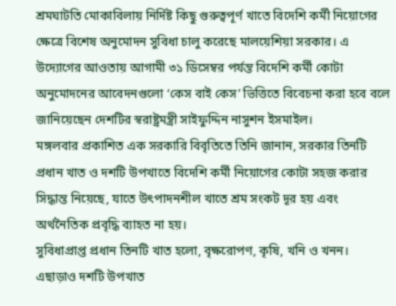শ্রমঘাটতি মোকাবিলায় নির্দিষ্ট কিছু গুরুত্বপূর্ণ খাতে বিদেশি কর্মী নিয়োগের ক্ষেত্রে বিশেষ অনুমোদন সুবিধা চালু করেছে মালয়েশিয়া সরকার। এ উদ্যোগের আওতায় আগামী ৩১ ডিসেম্বর পর্যন্ত বিদেশি কর্মী কোটা অনুমোদনের আবেদনগুলো ‘কেস বাই কেস’ ভিত্তিতে বিবেচনা করা হবে বলে জানিয়েছেন দেশটির স্বরাষ্ট্রমন্ত্রী সাইফুদ্দিন নাসুশন ইসমাইল।
মঙ্গলবার প্রকাশিত এক সরকারি বিবৃতিতে তিনি জানান, সরকার তিনটি প্রধান খাত ও দশটি উপখাতে বিদেশি কর্মী নিয়োগের কোটা সহজ করার সিদ্ধান্ত নিয়েছে, যাতে উৎপাদনশীল খাতে শ্রম সংকট দূর হয় এবং অর্থনৈতিক প্রবৃদ্ধি ব্যাহত না হয়।
সুবিধাপ্রাপ্ত প্রধান তিনটি খাত হলো, বৃক্ষরোপণ, কৃষি, খনি ও খনন। এছাড়াও দশটি উপখাত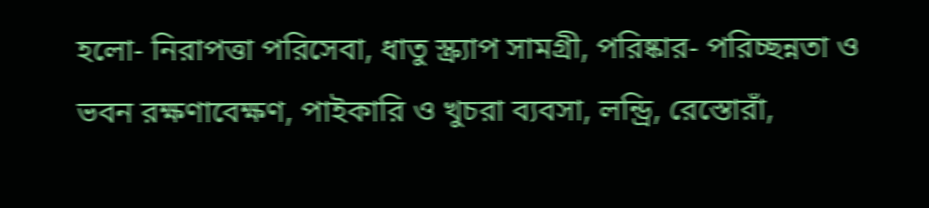হলো- নিরাপত্তা পরিসেবা, ধাতু স্ক্র্যাপ সামগ্রী, পরিষ্কার- পরিচ্ছন্নতা ও ভবন রক্ষণাবেক্ষণ, পাইকারি ও খুচরা ব্যবসা, লন্ড্রি, রেস্তোরাঁ,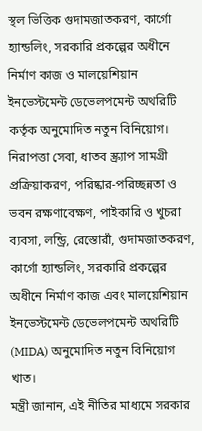স্থল ভিত্তিক গুদামজাতকরণ, কার্গো হ্যান্ডলিং, সরকারি প্রকল্পের অধীনে নির্মাণ কাজ ও মালয়েশিয়ান ইনভেস্টমেন্ট ডেভেলপমেন্ট অথরিটি কর্তৃক অনুমোদিত নতুন বিনিয়োগ।
নিরাপত্তা সেবা, ধাতব স্ক্র্যাপ সামগ্রী প্রক্রিয়াকরণ, পরিষ্কার-পরিচ্ছন্নতা ও ভবন রক্ষণাবেক্ষণ, পাইকারি ও খুচরা ব্যবসা, লন্ড্রি, রেস্তোরাঁ, গুদামজাতকরণ, কার্গো হ্যান্ডলিং, সরকারি প্রকল্পের অধীনে নির্মাণ কাজ এবং মালয়েশিয়ান ইনভেস্টমেন্ট ডেভেলপমেন্ট অথরিটি (MIDA) অনুমোদিত নতুন বিনিয়োগ খাত।
মন্ত্রী জানান, এই নীতির মাধ্যমে সরকার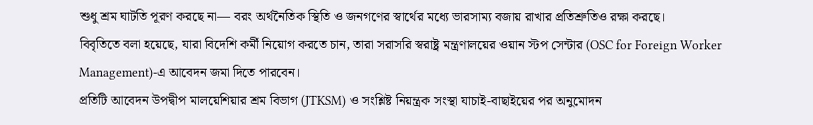শুধু শ্রম ঘাটতি পূরণ করছে না— বরং অর্থনৈতিক স্থিতি ও জনগণের স্বার্থের মধ্যে ভারসাম্য বজায় রাখার প্রতিশ্রুতিও রক্ষা করছে।
বিবৃতিতে বলা হয়েছে, যারা বিদেশি কর্মী নিয়োগ করতে চান, তারা সরাসরি স্বরাষ্ট্র মন্ত্রণালয়ের ওয়ান স্টপ সেন্টার (OSC for Foreign Worker Management)-এ আবেদন জমা দিতে পারবেন।
প্রতিটি আবেদন উপদ্বীপ মালয়েশিয়ার শ্রম বিভাগ (JTKSM) ও সংশ্লিষ্ট নিয়ন্ত্রক সংস্থা যাচাই-বাছাইয়ের পর অনুমোদন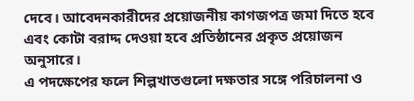দেবে। আবেদনকারীদের প্রয়োজনীয় কাগজপত্র জমা দিতে হবে এবং কোটা বরাদ্দ দেওয়া হবে প্রতিষ্ঠানের প্রকৃত প্রয়োজন অনুসারে।
এ পদক্ষেপের ফলে শিল্পখাতগুলো দক্ষতার সঙ্গে পরিচালনা ও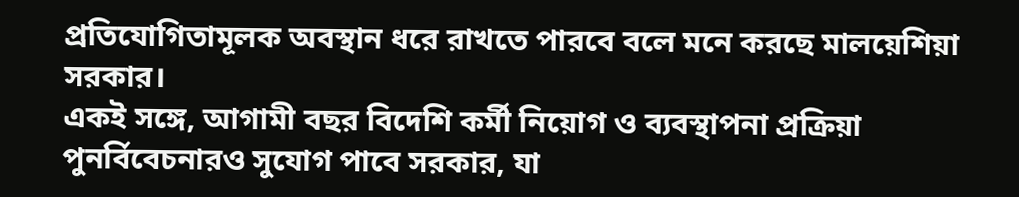প্রতিযোগিতামূলক অবস্থান ধরে রাখতে পারবে বলে মনে করছে মালয়েশিয়া সরকার।
একই সঙ্গে, আগামী বছর বিদেশি কর্মী নিয়োগ ও ব্যবস্থাপনা প্রক্রিয়া পুনর্বিবেচনারও সুযোগ পাবে সরকার, যা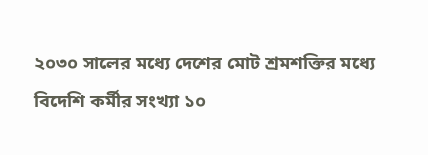২০৩০ সালের মধ্যে দেশের মোট শ্রমশক্তির মধ্যে বিদেশি কর্মীর সংখ্যা ১০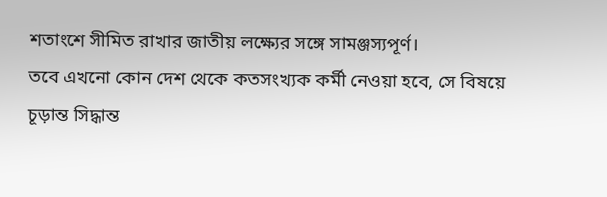শতাংশে সীমিত রাখার জাতীয় লক্ষ্যের সঙ্গে সামঞ্জস্যপূর্ণ।
তবে এখনো কোন দেশ থেকে কতসংখ্যক কর্মী নেওয়া হবে, সে বিষয়ে চূড়ান্ত সিদ্ধান্ত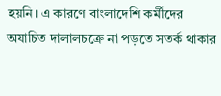হয়নি। এ কারণে বাংলাদেশি কর্মীদের অযাচিত দালালচক্রে না পড়তে সতর্ক থাকার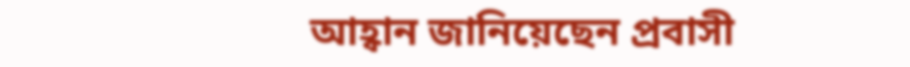আহ্বান জানিয়েছেন প্রবাসী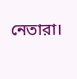নেতারা।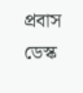প্রবাস ডেস্ক